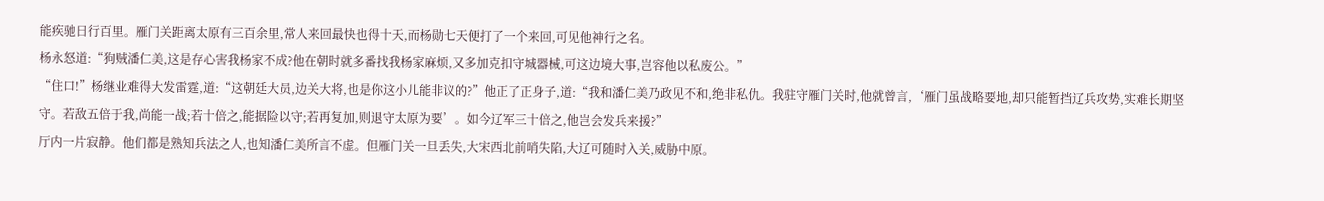能疾驰日行百里。雁门关距离太原有三百余里,常人来回最快也得十天,而杨勋七天便打了一个来回,可见他神行之名。
杨永怒道:“狗贼潘仁美,这是存心害我杨家不成?他在朝时就多番找我杨家麻烦,又多加克扣守城器械,可这边境大事,岂容他以私废公。”
“住口!”杨继业难得大发雷霆,道:“这朝廷大员,边关大将,也是你这小儿能非议的?”他正了正身子,道:“我和潘仁美乃政见不和,绝非私仇。我驻守雁门关时,他就曾言,‘雁门虽战略要地,却只能暂挡辽兵攻势,实难长期坚守。若敌五倍于我,尚能一战;若十倍之,能据险以守;若再复加,则退守太原为要’。如今辽军三十倍之,他岂会发兵来援?”
厅内一片寂静。他们都是熟知兵法之人,也知潘仁美所言不虚。但雁门关一旦丢失,大宋西北前哨失陷,大辽可随时入关,威胁中原。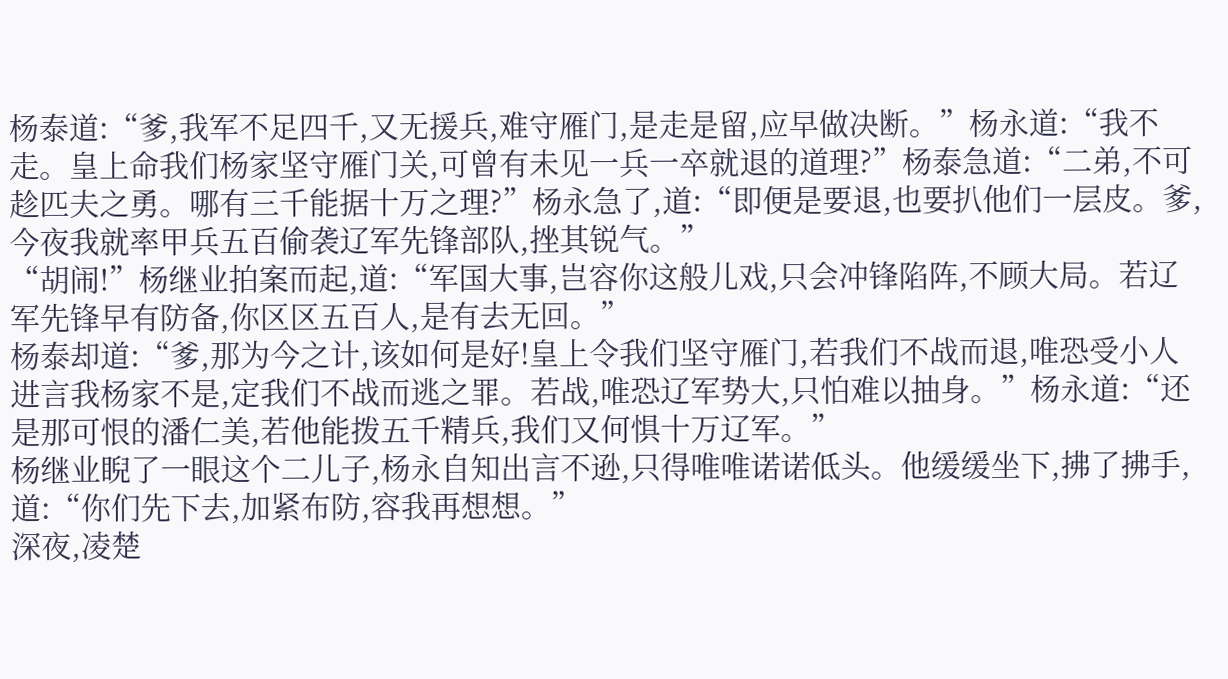杨泰道:“爹,我军不足四千,又无援兵,难守雁门,是走是留,应早做决断。”杨永道:“我不走。皇上命我们杨家坚守雁门关,可曾有未见一兵一卒就退的道理?”杨泰急道:“二弟,不可趁匹夫之勇。哪有三千能据十万之理?”杨永急了,道:“即便是要退,也要扒他们一层皮。爹,今夜我就率甲兵五百偷袭辽军先锋部队,挫其锐气。”
“胡闹!”杨继业拍案而起,道:“军国大事,岂容你这般儿戏,只会冲锋陷阵,不顾大局。若辽军先锋早有防备,你区区五百人,是有去无回。”
杨泰却道:“爹,那为今之计,该如何是好!皇上令我们坚守雁门,若我们不战而退,唯恐受小人进言我杨家不是,定我们不战而逃之罪。若战,唯恐辽军势大,只怕难以抽身。”杨永道:“还是那可恨的潘仁美,若他能拨五千精兵,我们又何惧十万辽军。”
杨继业睨了一眼这个二儿子,杨永自知出言不逊,只得唯唯诺诺低头。他缓缓坐下,拂了拂手,道:“你们先下去,加紧布防,容我再想想。”
深夜,凌楚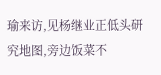瑜来访,见杨继业正低头研究地图,旁边饭菜不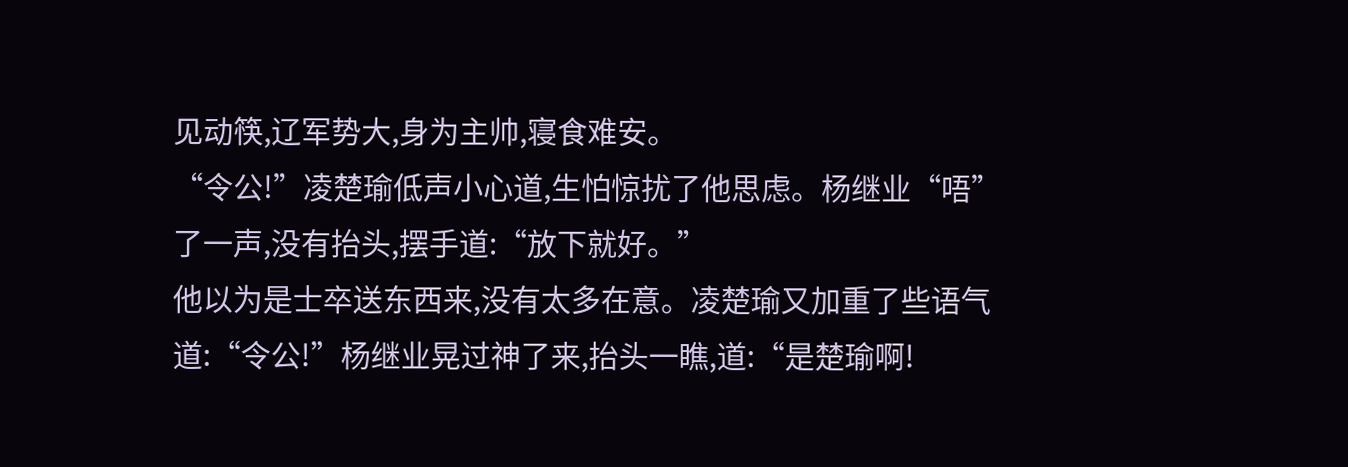见动筷,辽军势大,身为主帅,寝食难安。
“令公!”凌楚瑜低声小心道,生怕惊扰了他思虑。杨继业“唔”了一声,没有抬头,摆手道:“放下就好。”
他以为是士卒送东西来,没有太多在意。凌楚瑜又加重了些语气道:“令公!”杨继业晃过神了来,抬头一瞧,道:“是楚瑜啊!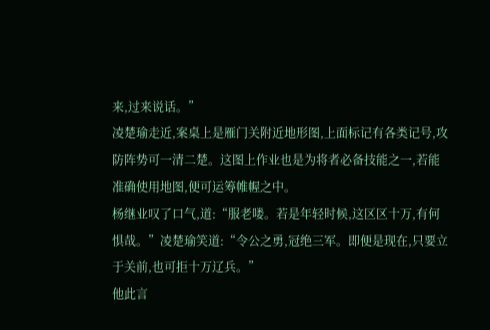来,过来说话。”
凌楚瑜走近,案桌上是雁门关附近地形图,上面标记有各类记号,攻防阵势可一清二楚。这图上作业也是为将者必备技能之一,若能准确使用地图,便可运筹帷幄之中。
杨继业叹了口气,道:“服老喽。若是年轻时候,这区区十万,有何惧哉。”凌楚瑜笑道:“令公之勇,冠绝三军。即便是现在,只要立于关前,也可拒十万辽兵。”
他此言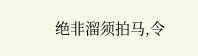绝非溜须拍马,令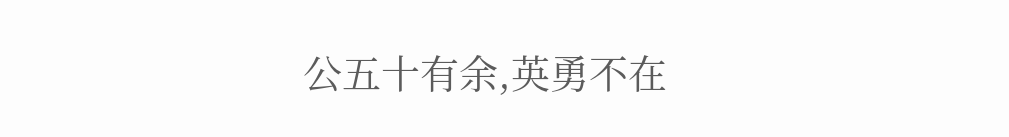公五十有余,英勇不在